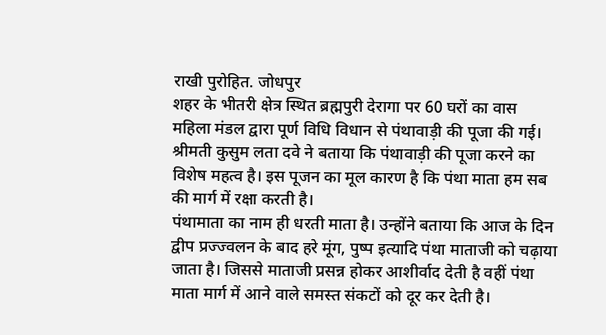राखी पुरोहित. जोधपुर
शहर के भीतरी क्षेत्र स्थित ब्रह्मपुरी देरागा पर 60 घरों का वास महिला मंडल द्वारा पूर्ण विधि विधान से पंथावाड़ी की पूजा की गई।
श्रीमती कुसुम लता दवे ने बताया कि पंथावाड़ी की पूजा करने का विशेष महत्व है। इस पूजन का मूल कारण है कि पंथा माता हम सब की मार्ग में रक्षा करती है।
पंथामाता का नाम ही धरती माता है। उन्होंने बताया कि आज के दिन द्वीप प्रज्ज्वलन के बाद हरे मूंग, पुष्प इत्यादि पंथा माताजी को चढ़ाया जाता है। जिससे माताजी प्रसन्न होकर आशीर्वाद देती है वहीं पंथा माता मार्ग में आने वाले समस्त संकटों को दूर कर देती है।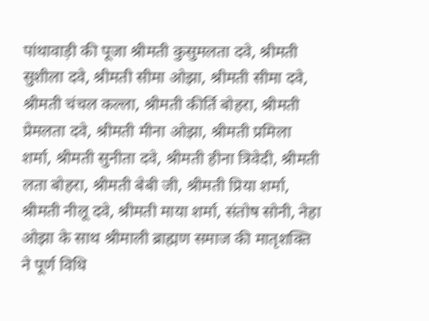पांथावाड़ी की पूजा श्रीमती कुसुमलता दवे, श्रीमती सुशीला दवे, श्रीमती सीमा ओझा, श्रीमती सीमा दवे, श्रीमती चंचल कल्ला, श्रीमती कीर्ति बोहरा, श्रीमती प्रेमलता दवे, श्रीमती मीना ओझा, श्रीमती प्रमिला शर्मा, श्रीमती सुनीता दवे, श्रीमती हीना त्रिवेदी, श्रीमती लता बोहरा, श्रीमती बेबी जी, श्रीमती प्रिया शर्मा, श्रीमती नीलू दवे, श्रीमती माया शर्मा, संतोष सोनी, नेहा ओझा के साथ श्रीमाली ब्राह्मण समाज की मातृशक्ति ने पूर्ण विधि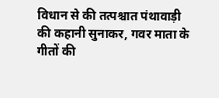विधान से की तत्पश्चात पंथावाड़ी की कहानी सुनाकर, गवर माता के गीतों की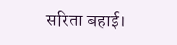सरिता बहाई।